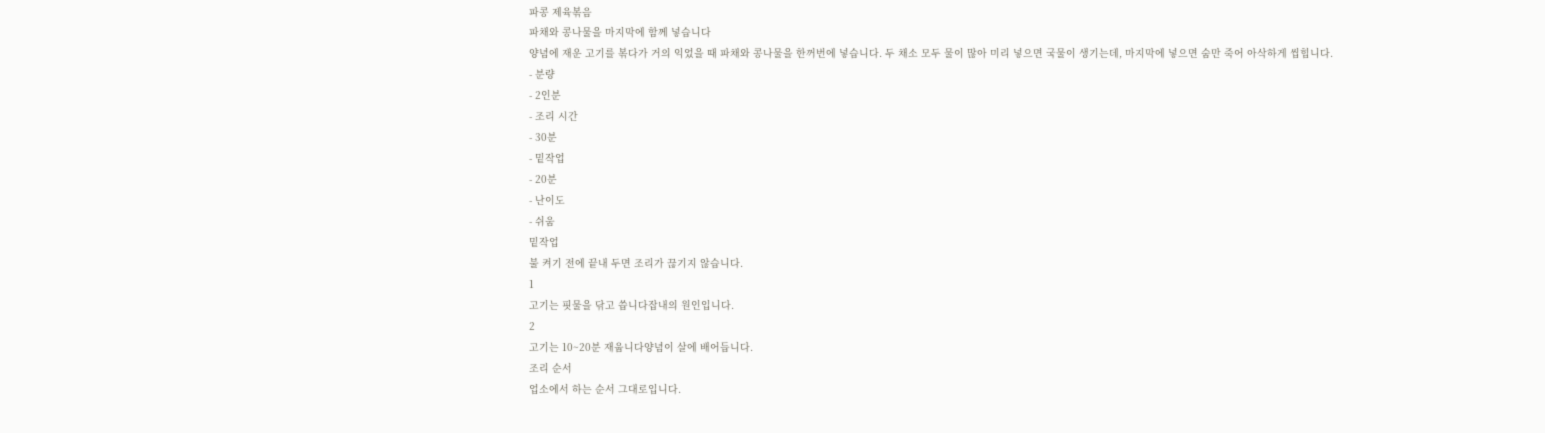파콩 제육볶음
파채와 콩나물을 마지막에 함께 넣습니다
양념에 재운 고기를 볶다가 거의 익었을 때 파채와 콩나물을 한꺼번에 넣습니다. 두 채소 모두 물이 많아 미리 넣으면 국물이 생기는데, 마지막에 넣으면 숨만 죽어 아삭하게 씹힙니다.
- 분량
- 2인분
- 조리 시간
- 30분
- 밑작업
- 20분
- 난이도
- 쉬움
밑작업
불 켜기 전에 끝내 두면 조리가 끊기지 않습니다.
1
고기는 핏물을 닦고 씁니다잡내의 원인입니다.
2
고기는 10~20분 재웁니다양념이 살에 배어듭니다.
조리 순서
업소에서 하는 순서 그대로입니다.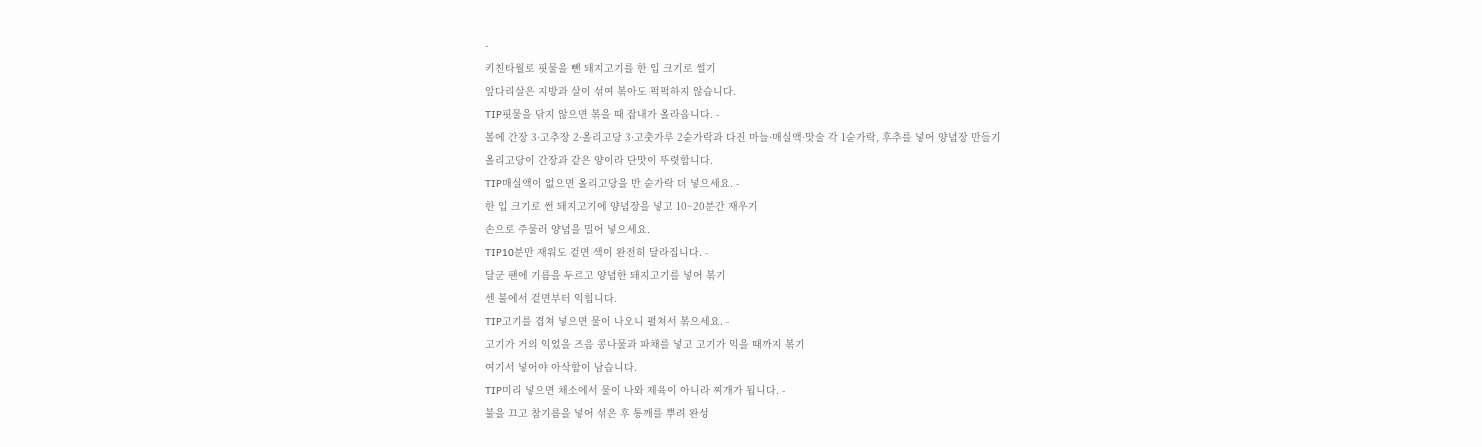-
키친타월로 핏물을 뺀 돼지고기를 한 입 크기로 썰기
앞다리살은 지방과 살이 섞여 볶아도 퍽퍽하지 않습니다.
TIP핏물을 닦지 않으면 볶을 때 잡내가 올라옵니다. -
볼에 간장 3·고추장 2·올리고당 3·고춧가루 2숟가락과 다진 마늘·매실액·맛술 각 1숟가락, 후추를 넣어 양념장 만들기
올리고당이 간장과 같은 양이라 단맛이 뚜렷합니다.
TIP매실액이 없으면 올리고당을 반 숟가락 더 넣으세요. -
한 입 크기로 썬 돼지고기에 양념장을 넣고 10~20분간 재우기
손으로 주물러 양념을 밀어 넣으세요.
TIP10분만 재워도 겉면 색이 완전히 달라집니다. -
달군 팬에 기름을 두르고 양념한 돼지고기를 넣어 볶기
센 불에서 겉면부터 익힙니다.
TIP고기를 겹쳐 넣으면 물이 나오니 펼쳐서 볶으세요. -
고기가 거의 익었을 즈음 콩나물과 파채를 넣고 고기가 익을 때까지 볶기
여기서 넣어야 아삭함이 남습니다.
TIP미리 넣으면 채소에서 물이 나와 제육이 아니라 찌개가 됩니다. -
불을 끄고 참기름을 넣어 섞은 후 통깨를 뿌려 완성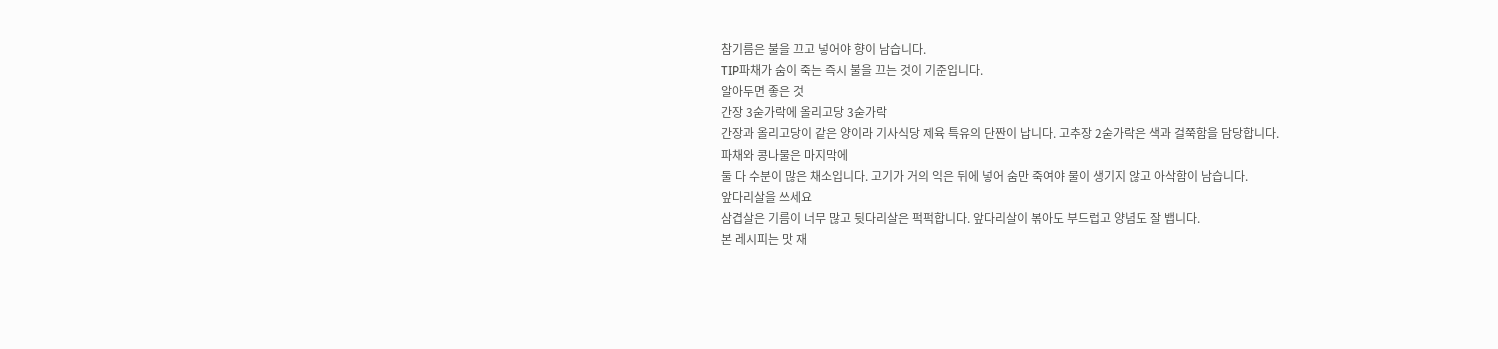참기름은 불을 끄고 넣어야 향이 남습니다.
TIP파채가 숨이 죽는 즉시 불을 끄는 것이 기준입니다.
알아두면 좋은 것
간장 3숟가락에 올리고당 3숟가락
간장과 올리고당이 같은 양이라 기사식당 제육 특유의 단짠이 납니다. 고추장 2숟가락은 색과 걸쭉함을 담당합니다.
파채와 콩나물은 마지막에
둘 다 수분이 많은 채소입니다. 고기가 거의 익은 뒤에 넣어 숨만 죽여야 물이 생기지 않고 아삭함이 남습니다.
앞다리살을 쓰세요
삼겹살은 기름이 너무 많고 뒷다리살은 퍽퍽합니다. 앞다리살이 볶아도 부드럽고 양념도 잘 뱁니다.
본 레시피는 맛 재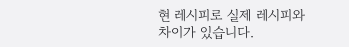현 레시피로 실제 레시피와 차이가 있습니다.